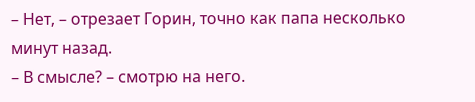– Нет, – отрезает Горин, точно как папа несколько минут назад.
– В смысле? – смотрю на него.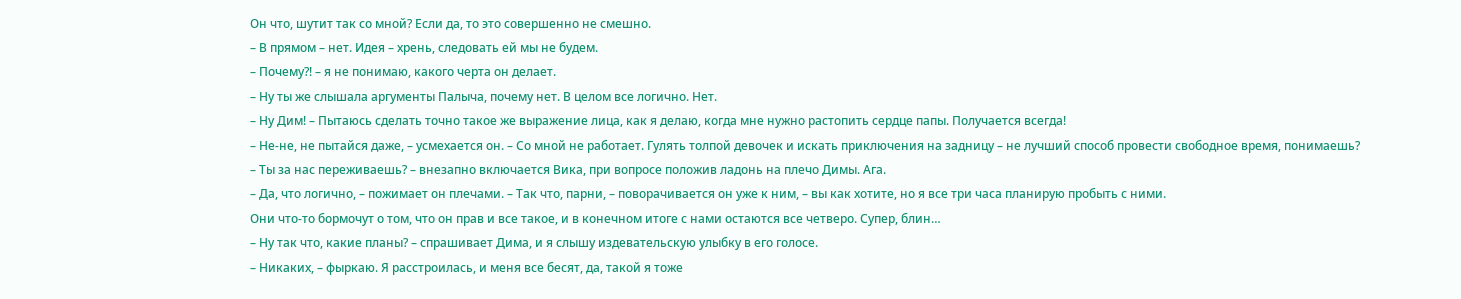Он что, шутит так со мной? Если да, то это совершенно не смешно.
– В прямом – нет. Идея – хрень, следовать ей мы не будем.
– Почему?! – я не понимаю, какого черта он делает.
– Ну ты же слышала аргументы Палыча, почему нет. В целом все логично. Нет.
– Ну Дим! – Пытаюсь сделать точно такое же выражение лица, как я делаю, когда мне нужно растопить сердце папы. Получается всегда!
– Не-не, не пытайся даже, – усмехается он. – Со мной не работает. Гулять толпой девочек и искать приключения на задницу – не лучший способ провести свободное время, понимаешь?
– Ты за нас переживаешь? – внезапно включается Вика, при вопросе положив ладонь на плечо Димы. Ага.
– Да, что логично, – пожимает он плечами. – Так что, парни, – поворачивается он уже к ним, – вы как хотите, но я все три часа планирую пробыть с ними.
Они что-то бормочут о том, что он прав и все такое, и в конечном итоге с нами остаются все четверо. Супер, блин…
– Ну так что, какие планы? – спрашивает Дима, и я слышу издевательскую улыбку в его голосе.
– Никаких, – фыркаю. Я расстроилась, и меня все бесят, да, такой я тоже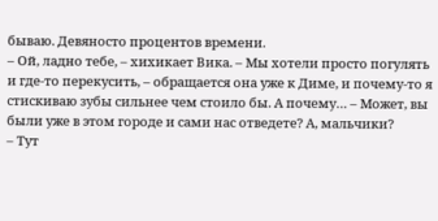бываю. Девяносто процентов времени.
– Ой, ладно тебе, – хихикает Вика. – Мы хотели просто погулять и где-то перекусить, – обращается она уже к Диме, и почему-то я стискиваю зубы сильнее чем стоило бы. А почему… – Может, вы были уже в этом городе и сами нас отведете? А, мальчики?
– Тут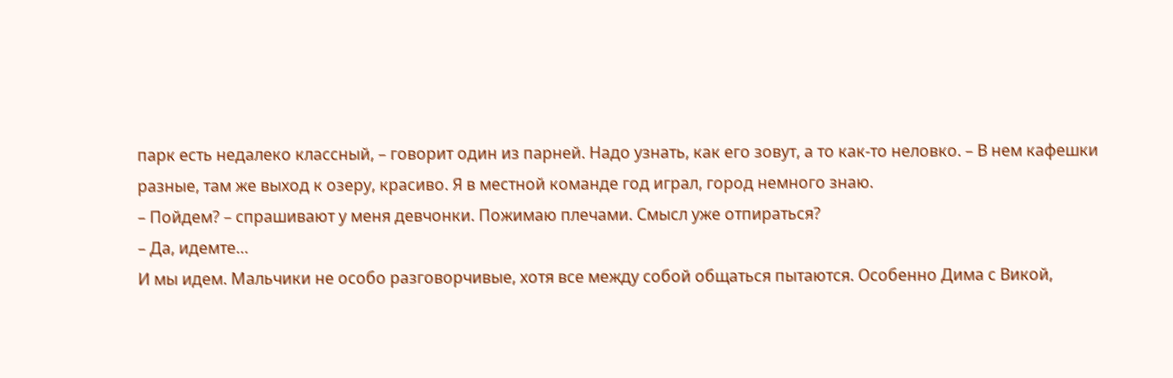парк есть недалеко классный, – говорит один из парней. Надо узнать, как его зовут, а то как-то неловко. – В нем кафешки разные, там же выход к озеру, красиво. Я в местной команде год играл, город немного знаю.
– Пойдем? – спрашивают у меня девчонки. Пожимаю плечами. Смысл уже отпираться?
– Да, идемте…
И мы идем. Мальчики не особо разговорчивые, хотя все между собой общаться пытаются. Особенно Дима с Викой,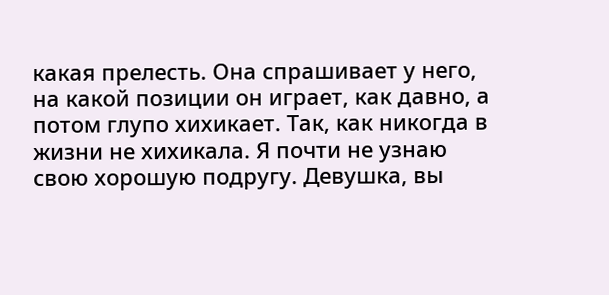какая прелесть. Она спрашивает у него, на какой позиции он играет, как давно, а потом глупо хихикает. Так, как никогда в жизни не хихикала. Я почти не узнаю свою хорошую подругу. Девушка, вы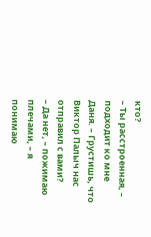кто?
– Ты расстроенная, – подходит ко мне Даня. – Грустишь, что Виктор Палыч нас отправил с вами?
– Да нет, – пожимаю плечами, – я понимаю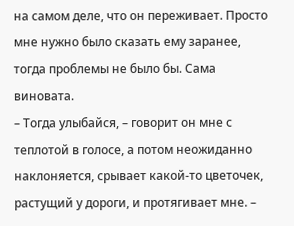на самом деле, что он переживает. Просто мне нужно было сказать ему заранее, тогда проблемы не было бы. Сама виновата.
– Тогда улыбайся, – говорит он мне с теплотой в голосе, а потом неожиданно наклоняется, срывает какой-то цветочек, растущий у дороги, и протягивает мне. –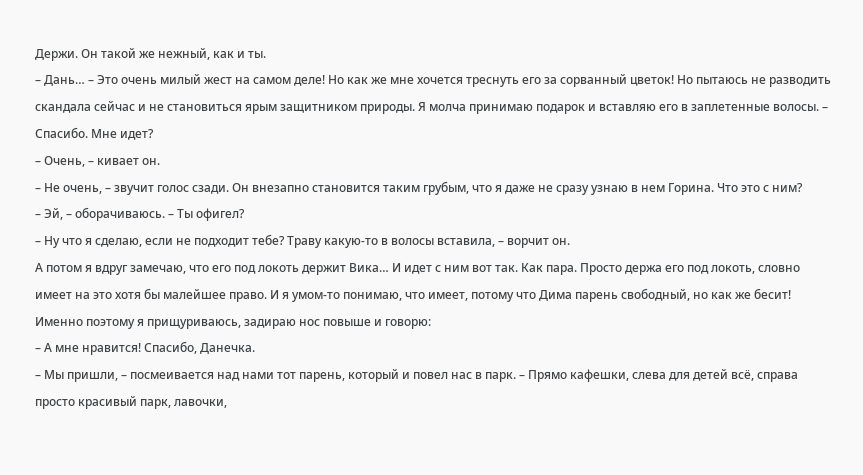Держи. Он такой же нежный, как и ты.
– Дань… – Это очень милый жест на самом деле! Но как же мне хочется треснуть его за сорванный цветок! Но пытаюсь не разводить скандала сейчас и не становиться ярым защитником природы. Я молча принимаю подарок и вставляю его в заплетенные волосы. – Спасибо. Мне идет?
– Очень, – кивает он.
– Не очень, – звучит голос сзади. Он внезапно становится таким грубым, что я даже не сразу узнаю в нем Горина. Что это с ним?
– Эй, – оборачиваюсь. – Ты офигел?
– Ну что я сделаю, если не подходит тебе? Траву какую-то в волосы вставила, – ворчит он.
А потом я вдруг замечаю, что его под локоть держит Вика… И идет с ним вот так. Как пара. Просто держа его под локоть, словно имеет на это хотя бы малейшее право. И я умом-то понимаю, что имеет, потому что Дима парень свободный, но как же бесит! Именно поэтому я прищуриваюсь, задираю нос повыше и говорю:
– А мне нравится! Спасибо, Данечка.
– Мы пришли, – посмеивается над нами тот парень, который и повел нас в парк. – Прямо кафешки, слева для детей всё, справа просто красивый парк, лавочки,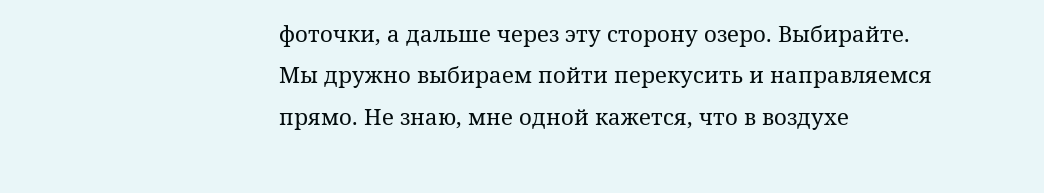фоточки, а дальше через эту сторону озеро. Выбирайте.
Мы дружно выбираем пойти перекусить и направляемся прямо. Не знаю, мне одной кажется, что в воздухе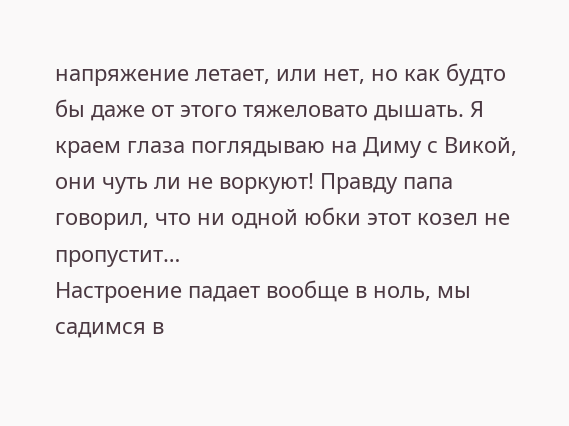напряжение летает, или нет, но как будто бы даже от этого тяжеловато дышать. Я краем глаза поглядываю на Диму с Викой, они чуть ли не воркуют! Правду папа говорил, что ни одной юбки этот козел не пропустит…
Настроение падает вообще в ноль, мы садимся в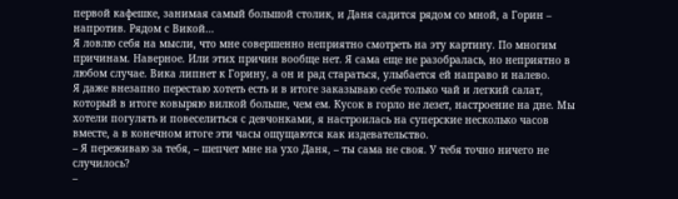первой кафешке, занимая самый большой столик, и Даня садится рядом со мной, а Горин – напротив. Рядом с Викой…
Я ловлю себя на мысли, что мне совершенно неприятно смотреть на эту картину. По многим причинам. Наверное. Или этих причин вообще нет. Я сама еще не разобралась, но неприятно в любом случае. Вика липнет к Горину, а он и рад стараться, улыбается ей направо и налево.
Я даже внезапно перестаю хотеть есть и в итоге заказываю себе только чай и легкий салат, который в итоге ковыряю вилкой больше, чем ем. Кусок в горло не лезет, настроение на дне. Мы хотели погулять и повеселиться с девчонками, я настроилась на суперские несколько часов вместе, а в конечном итоге эти часы ощущаются как издевательство.
– Я переживаю за тебя, – шепчет мне на ухо Даня, – ты сама не своя. У тебя точно ничего не случилось?
–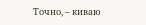Точно, – киваю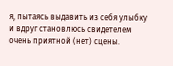я, пытаясь выдавить из себя улыбку и вдруг становлюсь свидетелем очень приятной (нет) сцены.